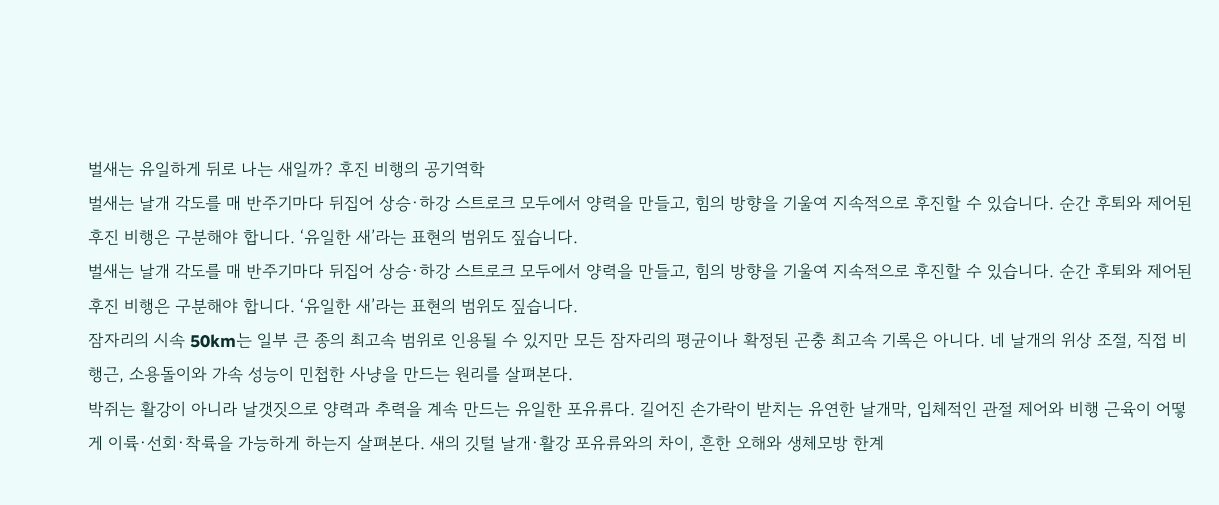벌새는 유일하게 뒤로 나는 새일까? 후진 비행의 공기역학
벌새는 날개 각도를 매 반주기마다 뒤집어 상승·하강 스트로크 모두에서 양력을 만들고, 힘의 방향을 기울여 지속적으로 후진할 수 있습니다. 순간 후퇴와 제어된 후진 비행은 구분해야 합니다. ‘유일한 새’라는 표현의 범위도 짚습니다.
벌새는 날개 각도를 매 반주기마다 뒤집어 상승·하강 스트로크 모두에서 양력을 만들고, 힘의 방향을 기울여 지속적으로 후진할 수 있습니다. 순간 후퇴와 제어된 후진 비행은 구분해야 합니다. ‘유일한 새’라는 표현의 범위도 짚습니다.
잠자리의 시속 50km는 일부 큰 종의 최고속 범위로 인용될 수 있지만 모든 잠자리의 평균이나 확정된 곤충 최고속 기록은 아니다. 네 날개의 위상 조절, 직접 비행근, 소용돌이와 가속 성능이 민첩한 사냥을 만드는 원리를 살펴본다.
박쥐는 활강이 아니라 날갯짓으로 양력과 추력을 계속 만드는 유일한 포유류다. 길어진 손가락이 받치는 유연한 날개막, 입체적인 관절 제어와 비행 근육이 어떻게 이륙·선회·착륙을 가능하게 하는지 살펴본다. 새의 깃털 날개·활강 포유류와의 차이, 흔한 오해와 생체모방 한계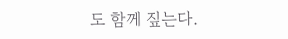도 함께 짚는다.